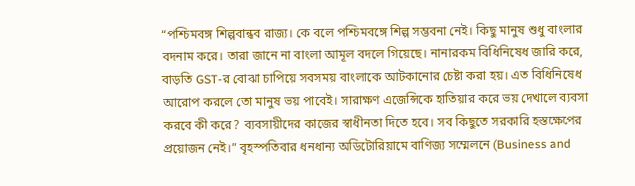“পশ্চিমবঙ্গ শিল্পবান্ধব রাজ্য। কে বলে পশ্চিমবঙ্গে শিল্প সম্ভবনা নেই। কিছু মানুষ শুধু বাংলার বদনাম করে। তারা জানে না বাংলা আমূল বদলে গিয়েছে। নানারকম বিধিনিষেধ জারি করে, বাড়তি GST-র বোঝা চাপিয়ে সবসময় বাংলাকে আটকানোর চেষ্টা করা হয়। এত বিধিনিষেধ আরোপ করলে তো মানুষ ভয় পাবেই। সারাক্ষণ এজেন্সিকে হাতিয়ার করে ভয় দেখালে ব্যবসা করবে কী করে? ব্যবসায়ীদের কাজের স্বাধীনতা দিতে হবে। সব কিছুতে সরকারি হস্তক্ষেপের প্রয়োজন নেই।” বৃহস্পতিবার ধনধান্য অডিটোরিয়ামে বাণিজ্য সম্মেলনে (Business and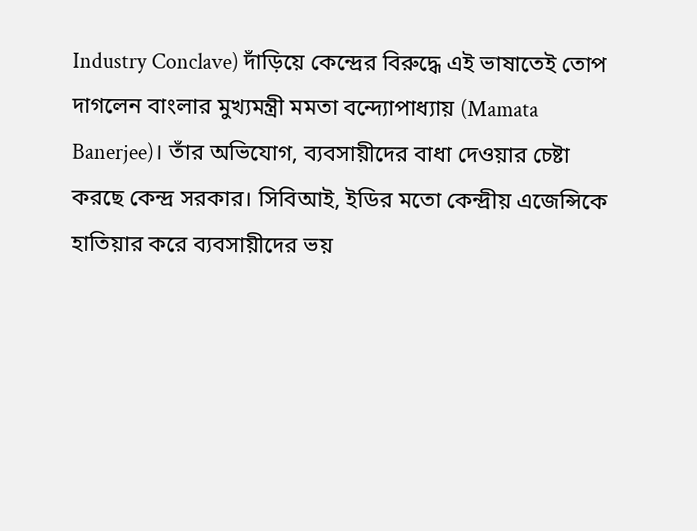Industry Conclave) দাঁড়িয়ে কেন্দ্রের বিরুদ্ধে এই ভাষাতেই তোপ দাগলেন বাংলার মুখ্যমন্ত্রী মমতা বন্দ্যোপাধ্যায় (Mamata Banerjee)। তাঁর অভিযোগ, ব্যবসায়ীদের বাধা দেওয়ার চেষ্টা করছে কেন্দ্র সরকার। সিবিআই, ইডির মতো কেন্দ্রীয় এজেন্সিকে হাতিয়ার করে ব্যবসায়ীদের ভয়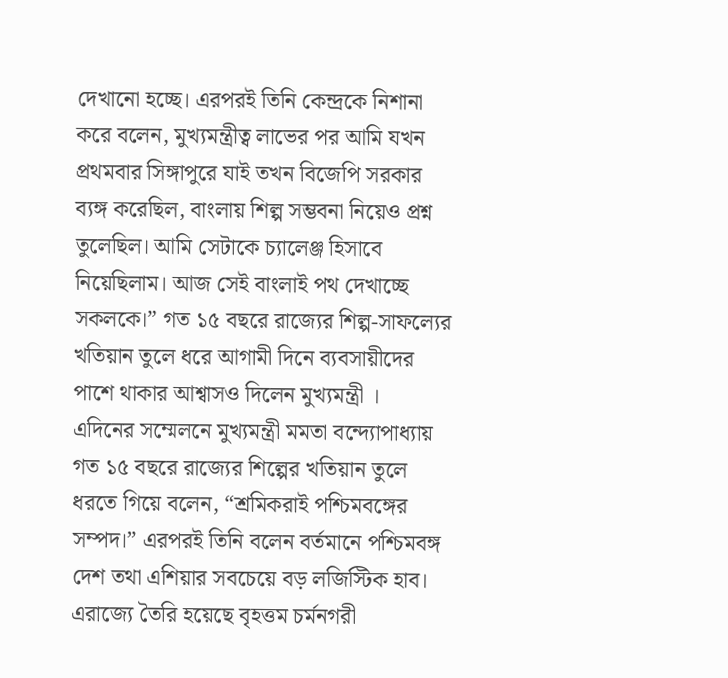দেখানো হচ্ছে। এরপরই তিনি কেন্দ্রকে নিশানা করে বলেন, মুখ্যমন্ত্রীত্ব লাভের পর আমি যখন প্রথমবার সিঙ্গাপুরে যাই তখন বিজেপি সরকার ব্যঙ্গ করেছিল, বাংলায় শিল্প সম্ভবনা নিয়েও প্রশ্ন তুলেছিল। আমি সেটাকে চ্যালেঞ্জ হিসাবে নিয়েছিলাম। আজ সেই বাংলাই পথ দেখাচ্ছে সকলকে।” গত ১৫ বছরে রাজ্যের শিল্প-সাফল্যের খতিয়ান তুলে ধরে আগামী দিনে ব্যবসায়ীদের পাশে থাকার আশ্বাসও দিলেন মুখ্যমন্ত্রী ।
এদিনের সম্মেলনে মুখ্যমন্ত্রী মমতা বন্দ্যোপাধ্যায় গত ১৫ বছরে রাজ্যের শিল্পের খতিয়ান তুলে ধরতে গিয়ে বলেন, “শ্রমিকরাই পশ্চিমবঙ্গের সম্পদ।” এরপরই তিনি বলেন বর্তমানে পশ্চিমবঙ্গ দেশ তথা এশিয়ার সবচেয়ে বড় লজিস্টিক হাব। এরাজ্যে তৈরি হয়েছে বৃহত্তম চর্মনগরী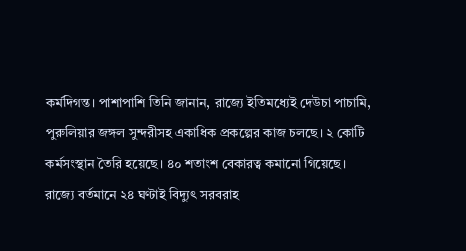কর্মদিগন্ত। পাশাপাশি তিনি জানান, রাজ্যে ইতিমধ্যেই দেউচা পাচামি, পুরুলিয়ার জঙ্গল সুন্দরীসহ একাধিক প্রকল্পের কাজ চলছে। ২ কোটি কর্মসংস্থান তৈরি হয়েছে। ৪০ শতাংশ বেকারত্ব কমানো গিয়েছে। রাজ্যে বর্তমানে ২৪ ঘণ্টাই বিদ্যুৎ সরবরাহ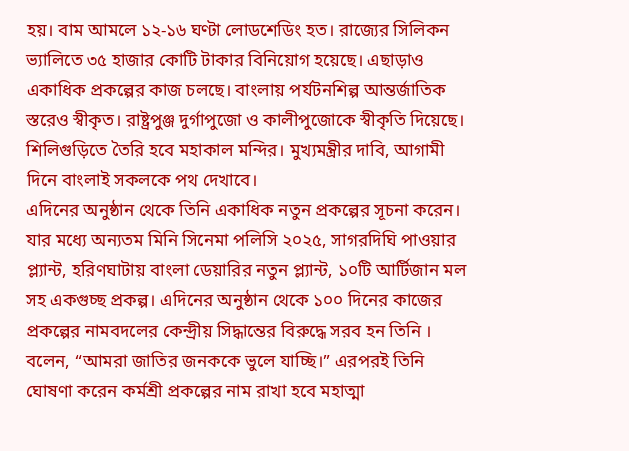হয়। বাম আমলে ১২-১৬ ঘণ্টা লোডশেডিং হত। রাজ্যের সিলিকন ভ্যালিতে ৩৫ হাজার কোটি টাকার বিনিয়োগ হয়েছে। এছাড়াও একাধিক প্রকল্পের কাজ চলছে। বাংলায় পর্যটনশিল্প আন্তর্জাতিক স্তরেও স্বীকৃত। রাষ্ট্রপুঞ্জ দুর্গাপুজো ও কালীপুজোকে স্বীকৃতি দিয়েছে। শিলিগুড়িতে তৈরি হবে মহাকাল মন্দির। মুখ্যমন্ত্রীর দাবি, আগামী দিনে বাংলাই সকলকে পথ দেখাবে।
এদিনের অনুষ্ঠান থেকে তিনি একাধিক নতুন প্রকল্পের সূচনা করেন। যার মধ্যে অন্যতম মিনি সিনেমা পলিসি ২০২৫, সাগরদিঘি পাওয়ার প্ল্যান্ট, হরিণঘাটায় বাংলা ডেয়ারির নতুন প্ল্যান্ট, ১০টি আর্টিজান মল সহ একগুচ্ছ প্রকল্প। এদিনের অনুষ্ঠান থেকে ১০০ দিনের কাজের প্রকল্পের নামবদলের কেন্দ্রীয় সিদ্ধান্তের বিরুদ্ধে সরব হন তিনি । বলেন, “আমরা জাতির জনককে ভুলে যাচ্ছি।” এরপরই তিনি ঘোষণা করেন কর্মশ্রী প্রকল্পের নাম রাখা হবে মহাত্মা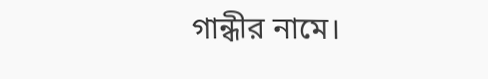গান্ধীর নামে।